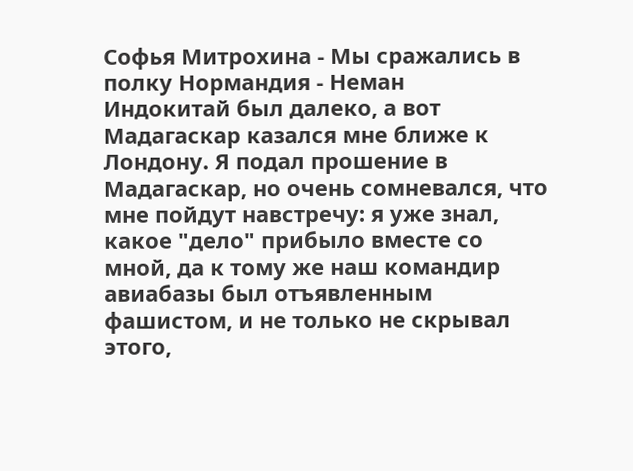Софья Митрохина - Мы сражались в полку Нормандия - Неман
Индокитай был далеко, а вот Мадагаскар казался мне ближе к Лондону. Я подал прошение в Мадагаскар, но очень сомневался, что мне пойдут навстречу: я уже знал, какое "дело" прибыло вместе со мной, да к тому же наш командир авиабазы был отъявленным фашистом, и не только не скрывал этого,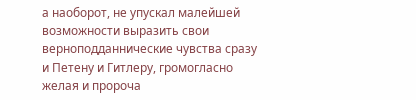а наоборот, не упускал малейшей возможности выразить свои верноподданнические чувства сразу и Петену и Гитлеру, громогласно желая и пророча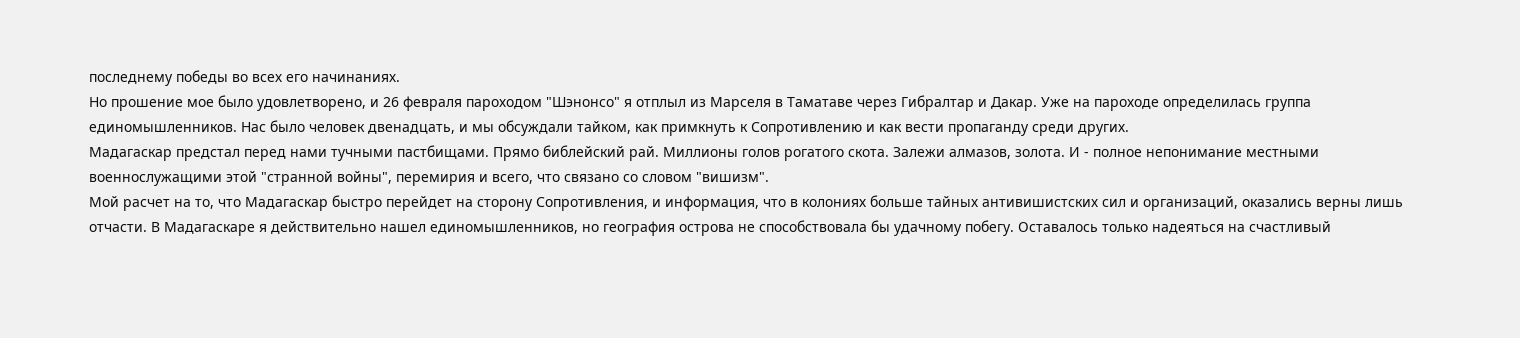последнему победы во всех его начинаниях.
Но прошение мое было удовлетворено, и 26 февраля пароходом "Шэнонсо" я отплыл из Марселя в Таматаве через Гибралтар и Дакар. Уже на пароходе определилась группа единомышленников. Нас было человек двенадцать, и мы обсуждали тайком, как примкнуть к Сопротивлению и как вести пропаганду среди других.
Мадагаскар предстал перед нами тучными пастбищами. Прямо библейский рай. Миллионы голов рогатого скота. Залежи алмазов, золота. И - полное непонимание местными военнослужащими этой "странной войны", перемирия и всего, что связано со словом "вишизм".
Мой расчет на то, что Мадагаскар быстро перейдет на сторону Сопротивления, и информация, что в колониях больше тайных антивишистских сил и организаций, оказались верны лишь отчасти. В Мадагаскаре я действительно нашел единомышленников, но география острова не способствовала бы удачному побегу. Оставалось только надеяться на счастливый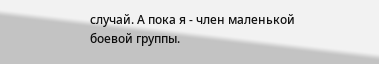случай. А пока я - член маленькой боевой группы.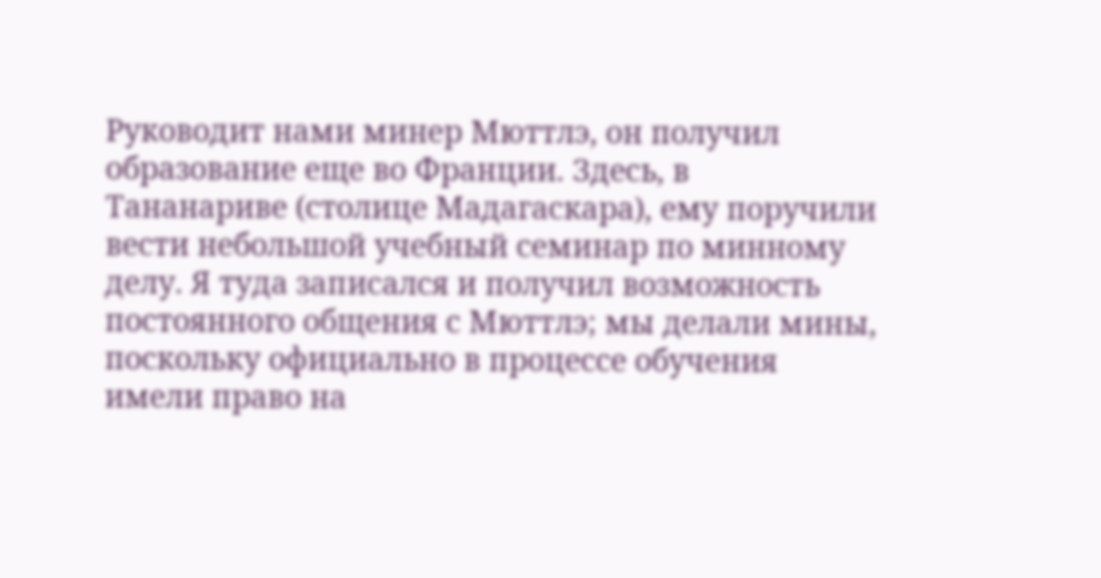Руководит нами минер Мюттлэ, он получил образование еще во Франции. Здесь, в Тананариве (столице Мадагаскара), ему поручили вести небольшой учебный семинар по минному делу. Я туда записался и получил возможность постоянного общения с Мюттлэ; мы делали мины, поскольку официально в процессе обучения имели право на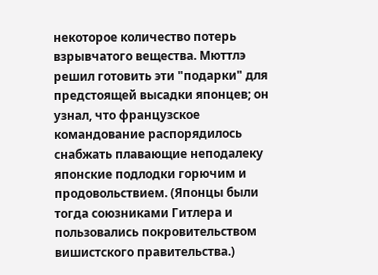некоторое количество потерь взрывчатого вещества. Мюттлэ решил готовить эти "подарки" для предстоящей высадки японцев; он узнал, что французское командование распорядилось снабжать плавающие неподалеку японские подлодки горючим и продовольствием. (Японцы были тогда союзниками Гитлера и пользовались покровительством вишистского правительства.)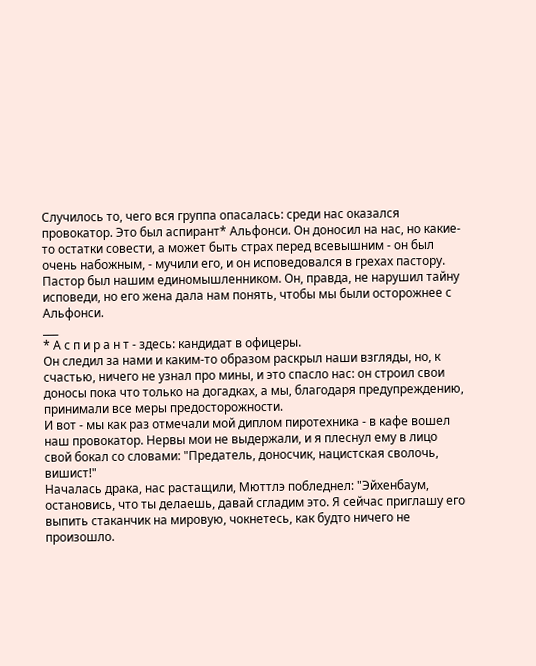Случилось то, чего вся группа опасалась: среди нас оказался провокатор. Это был аспирант* Альфонси. Он доносил на нас, но какие-то остатки совести, а может быть страх перед всевышним - он был очень набожным, - мучили его, и он исповедовался в грехах пастору. Пастор был нашим единомышленником. Он, правда, не нарушил тайну исповеди, но его жена дала нам понять, чтобы мы были осторожнее с Альфонси.
___
* А с п и р а н т - здесь: кандидат в офицеры.
Он следил за нами и каким-то образом раскрыл наши взгляды, но, к счастью, ничего не узнал про мины, и это спасло нас: он строил свои доносы пока что только на догадках, а мы, благодаря предупреждению, принимали все меры предосторожности.
И вот - мы как раз отмечали мой диплом пиротехника - в кафе вошел наш провокатор. Нервы мои не выдержали, и я плеснул ему в лицо свой бокал со словами: "Предатель, доносчик, нацистская сволочь, вишист!"
Началась драка, нас растащили, Мюттлэ побледнел: "Эйхенбаум, остановись, что ты делаешь, давай сгладим это. Я сейчас приглашу его выпить стаканчик на мировую, чокнетесь, как будто ничего не произошло.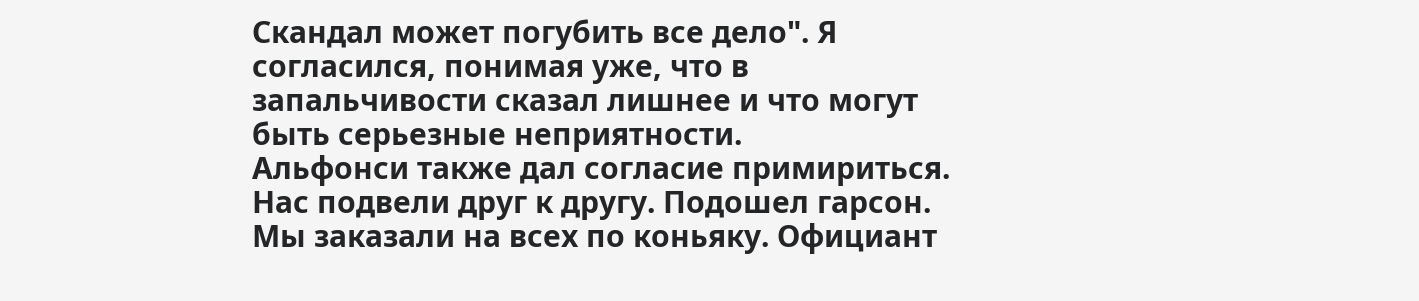Скандал может погубить все дело". Я согласился, понимая уже, что в запальчивости сказал лишнее и что могут быть серьезные неприятности.
Альфонси также дал согласие примириться. Нас подвели друг к другу. Подошел гарсон. Мы заказали на всех по коньяку. Официант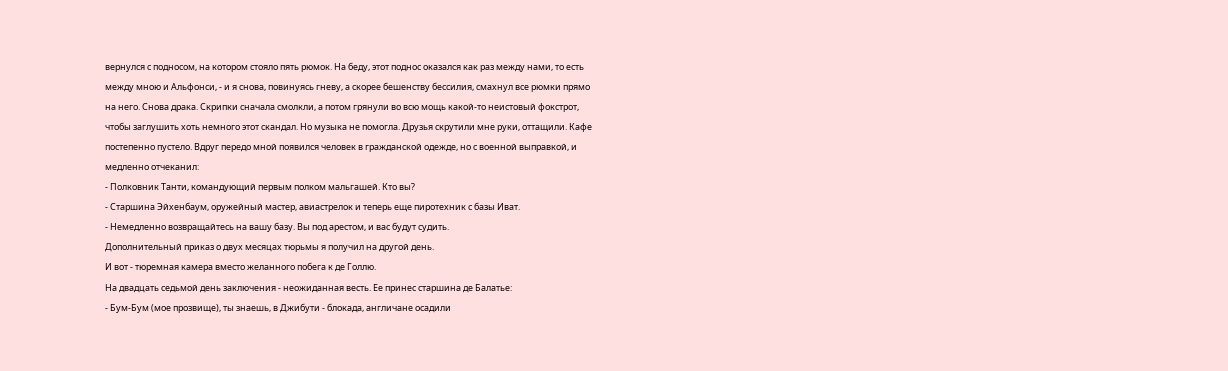вернулся с подносом, на котором стояло пять рюмок. На беду, этот поднос оказался как раз между нами, то есть между мною и Альфонси, - и я снова, повинуясь гневу, а скорее бешенству бессилия, смахнул все рюмки прямо на него. Снова драка. Скрипки сначала смолкли, а потом грянули во всю мощь какой-то неистовый фокстрот, чтобы заглушить хоть немного этот скандал. Но музыка не помогла. Друзья скрутили мне руки, оттащили. Кафе постепенно пустело. Вдруг передо мной появился человек в гражданской одежде, но с военной выправкой, и медленно отчеканил:
- Полковник Танти, командующий первым полком мальгашей. Кто вы?
- Старшина Эйхенбаум, оружейный мастер, авиастрелок и теперь еще пиротехник с базы Иват.
- Немедленно возвращайтесь на вашу базу. Вы под арестом, и вас будут судить.
Дополнительный приказ о двух месяцах тюрьмы я получил на другой день.
И вот - тюремная камера вместо желанного побега к де Голлю.
На двадцать седьмой день заключения - неожиданная весть. Ее принес старшина де Балатье:
- Бум-Бум (мое прозвище), ты знаешь, в Джибути - блокада, англичане осадили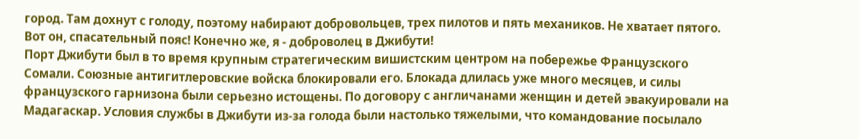город. Там дохнут с голоду, поэтому набирают добровольцев, трех пилотов и пять механиков. Не хватает пятого.
Вот он, спасательный пояс! Конечно же, я - доброволец в Джибути!
Порт Джибути был в то время крупным стратегическим вишистским центром на побережье Французского Сомали. Союзные антигитлеровские войска блокировали его. Блокада длилась уже много месяцев, и силы французского гарнизона были серьезно истощены. По договору с англичанами женщин и детей эвакуировали на Мадагаскар. Условия службы в Джибути из-за голода были настолько тяжелыми, что командование посылало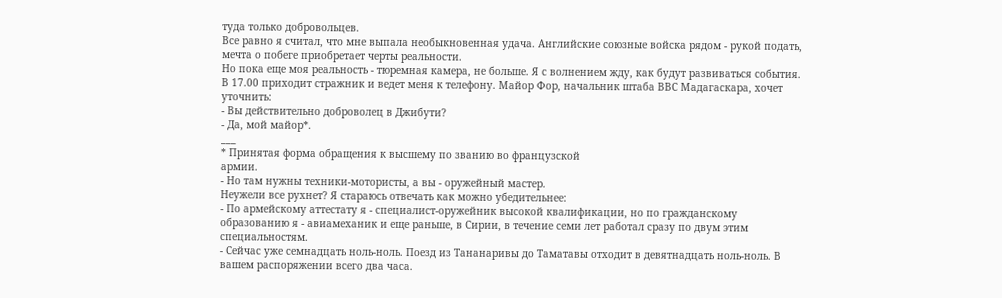туда только добровольцев.
Все равно я считал, что мне выпала необыкновенная удача. Английские союзные войска рядом - рукой подать, мечта о побеге приобретает черты реальности.
Но пока еще моя реальность - тюремная камера, не больше. Я с волнением жду, как будут развиваться события. В 17.00 приходит стражник и ведет меня к телефону. Майор Фор, начальник штаба ВВС Мадагаскара, хочет уточнить:
- Вы действительно доброволец в Джибути?
- Да, мой майор*.
___
* Принятая форма обращения к высшему по званию во французской
армии.
- Но там нужны техники-мотористы, а вы - оружейный мастер.
Неужели все рухнет? Я стараюсь отвечать как можно убедительнее:
- По армейскому аттестату я - специалист-оружейник высокой квалификации, но по гражданскому образованию я - авиамеханик и еще раньше, в Сирии, в течение семи лет работал сразу по двум этим специальностям.
- Сейчас уже семнадцать ноль-ноль. Поезд из Тананаривы до Таматавы отходит в девятнадцать ноль-ноль. В вашем распоряжении всего два часа.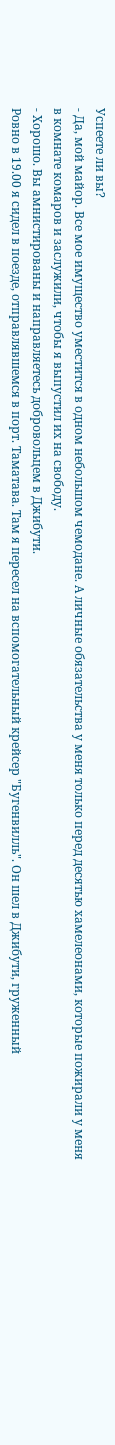Успеете ли вы?
- Да, мой майор. Все мое имущество уместится в одном небольшом чемодане. А личные обязательства у меня только перед десятью хамелеонами, которые пожирали у меня в комнате комаров и заслужили, чтобы я выпустил их на свободу.
- Хорошо. Вы амнистированы и направляетесь добровольцем в Джибути.
Ровно в 19.00 я сидел в поезде, отправлявшемся в порт. Таматава. Там я пересел на вспомогательный крейсер "Бугенвилль". Он шел в Джибути, груженный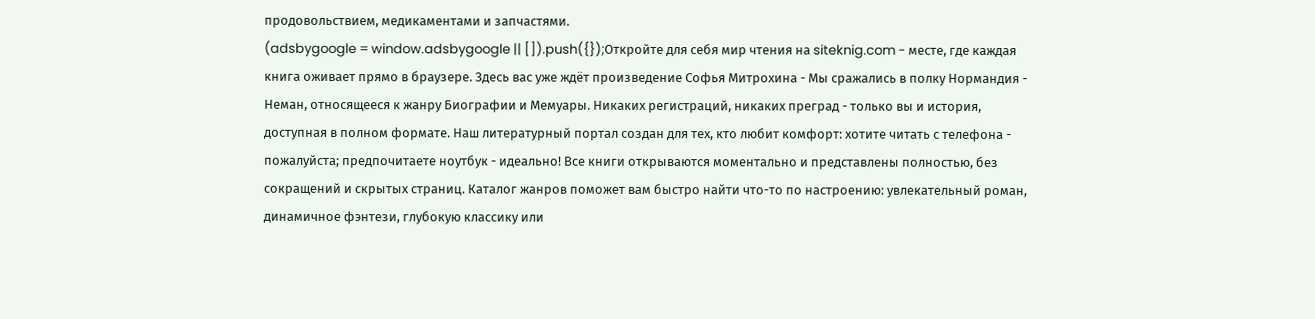продовольствием, медикаментами и запчастями.
(adsbygoogle = window.adsbygoogle || []).push({});Откройте для себя мир чтения на siteknig.com - месте, где каждая книга оживает прямо в браузере. Здесь вас уже ждёт произведение Софья Митрохина - Мы сражались в полку Нормандия - Неман, относящееся к жанру Биографии и Мемуары. Никаких регистраций, никаких преград - только вы и история, доступная в полном формате. Наш литературный портал создан для тех, кто любит комфорт: хотите читать с телефона - пожалуйста; предпочитаете ноутбук - идеально! Все книги открываются моментально и представлены полностью, без сокращений и скрытых страниц. Каталог жанров поможет вам быстро найти что-то по настроению: увлекательный роман, динамичное фэнтези, глубокую классику или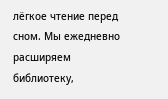лёгкое чтение перед сном. Мы ежедневно расширяем библиотеку,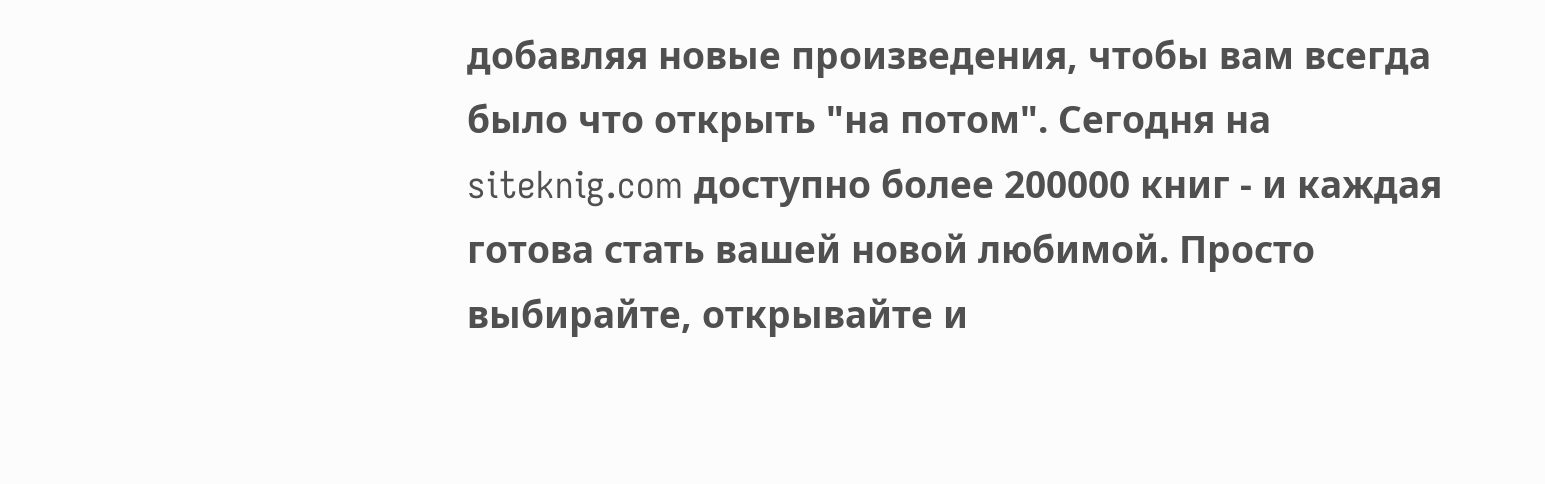добавляя новые произведения, чтобы вам всегда было что открыть "на потом". Сегодня на siteknig.com доступно более 200000 книг - и каждая готова стать вашей новой любимой. Просто выбирайте, открывайте и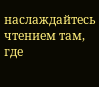наслаждайтесь чтением там, где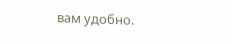вам удобно.